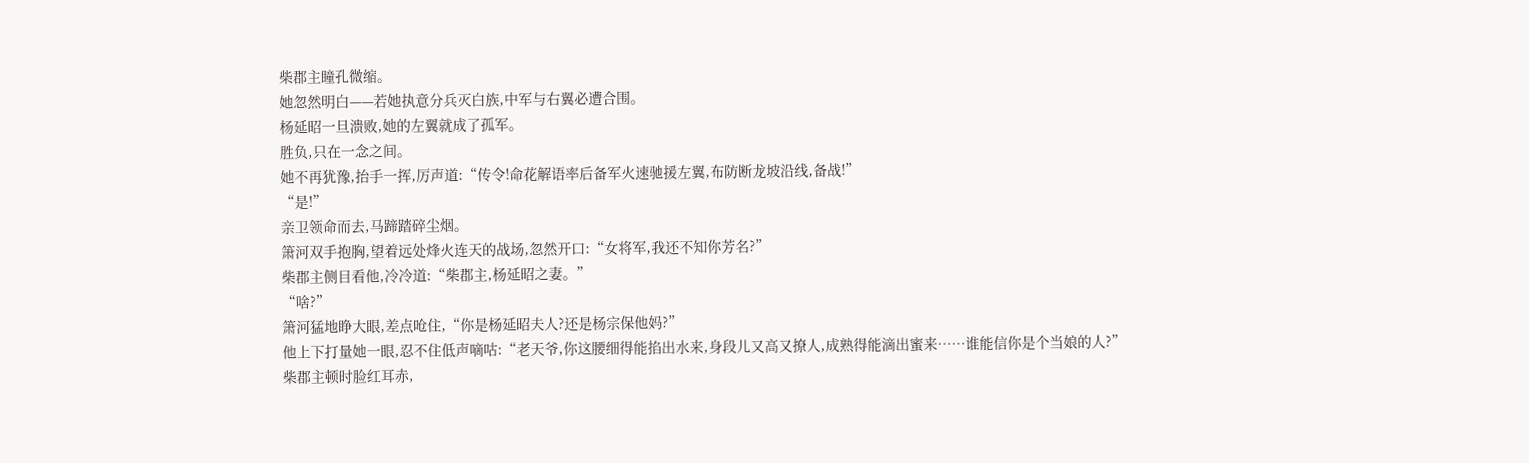柴郡主瞳孔微缩。
她忽然明白——若她执意分兵灭白族,中军与右翼必遭合围。
杨延昭一旦溃败,她的左翼就成了孤军。
胜负,只在一念之间。
她不再犹豫,抬手一挥,厉声道:“传令!命花解语率后备军火速驰援左翼,布防断龙坡沿线,备战!”
“是!”
亲卫领命而去,马蹄踏碎尘烟。
箫河双手抱胸,望着远处烽火连天的战场,忽然开口:“女将军,我还不知你芳名?”
柴郡主侧目看他,冷冷道:“柴郡主,杨延昭之妻。”
“啥?”
箫河猛地睁大眼,差点呛住,“你是杨延昭夫人?还是杨宗保他妈?”
他上下打量她一眼,忍不住低声嘀咕:“老天爷,你这腰细得能掐出水来,身段儿又高又撩人,成熟得能滴出蜜来……谁能信你是个当娘的人?”
柴郡主顿时脸红耳赤,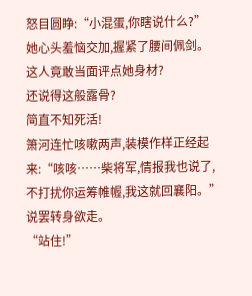怒目圆睁:“小混蛋,你瞎说什么?”
她心头羞恼交加,握紧了腰间佩剑。
这人竟敢当面评点她身材?
还说得这般露骨?
简直不知死活!
箫河连忙咳嗽两声,装模作样正经起来:“咳咳……柴将军,情报我也说了,不打扰你运筹帷幄,我这就回襄阳。”
说罢转身欲走。
“站住!”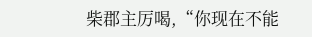柴郡主厉喝,“你现在不能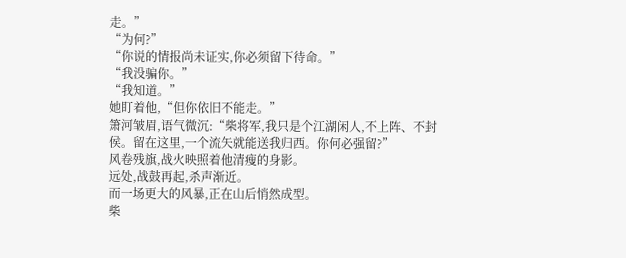走。”
“为何?”
“你说的情报尚未证实,你必须留下待命。”
“我没骗你。”
“我知道。”
她盯着他,“但你依旧不能走。”
箫河皱眉,语气微沉:“柴将军,我只是个江湖闲人,不上阵、不封侯。留在这里,一个流矢就能送我归西。你何必强留?”
风卷残旗,战火映照着他清瘦的身影。
远处,战鼓再起,杀声渐近。
而一场更大的风暴,正在山后悄然成型。
柴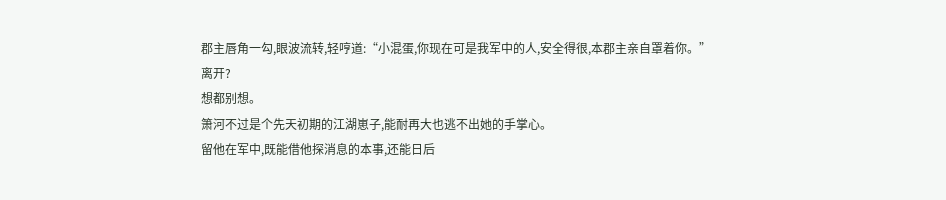郡主唇角一勾,眼波流转,轻哼道:“小混蛋,你现在可是我军中的人,安全得很,本郡主亲自罩着你。”
离开?
想都别想。
箫河不过是个先天初期的江湖崽子,能耐再大也逃不出她的手掌心。
留他在军中,既能借他探消息的本事,还能日后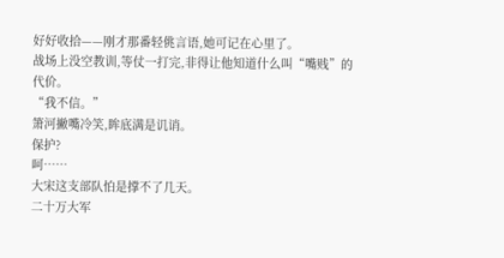好好收拾——刚才那番轻佻言语,她可记在心里了。
战场上没空教训,等仗一打完,非得让他知道什么叫“嘴贱”的代价。
“我不信。”
箫河撇嘴冷笑,眸底满是讥诮。
保护?
呵……
大宋这支部队怕是撑不了几天。
二十万大军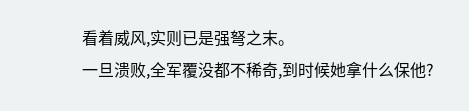看着威风,实则已是强弩之末。
一旦溃败,全军覆没都不稀奇,到时候她拿什么保他?